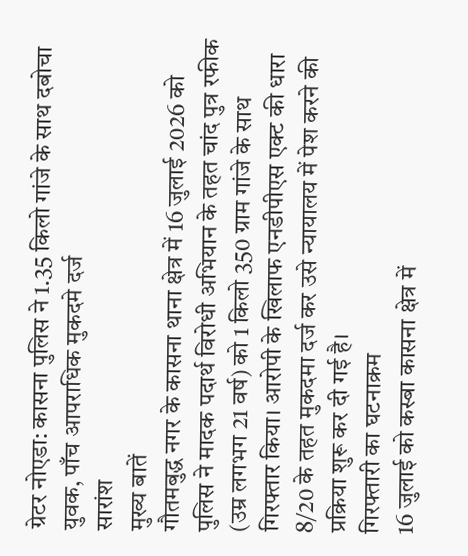ग्रेटर नोएडा: कासना पुलिस ने 1.35 किलो गांजे के साथ दबोचा युवक, पाँच आपराधिक मुकदमे दर्ज
सारांश
मुख्य बातें
गौतमबुद्ध नगर के कासना थाना क्षेत्र में 16 जुलाई 2026 को पुलिस ने मादक पदार्थ विरोधी अभियान के तहत चांद पुत्र रफीक (उम्र लगभग 21 वर्ष) को 1 किलो 350 ग्राम गांजे के साथ गिरफ्तार किया। आरोपी के खिलाफ एनडीपीएस एक्ट की धारा 8/20 के तहत मुकदमा दर्ज कर उसे न्यायालय में पेश करने की प्रक्रिया शुरू कर दी गई है।
गिरफ्तारी का घटनाक्रम
16 जुलाई को कस्बा कासना क्षेत्र में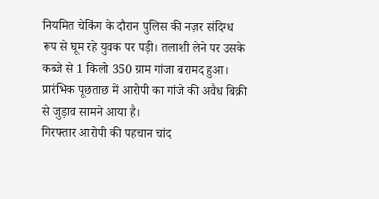नियमित चेकिंग के दौरान पुलिस की नज़र संदिग्ध रूप से घूम रहे युवक पर पड़ी। तलाशी लेने पर उसके कब्जे से 1 किलो 350 ग्राम गांजा बरामद हुआ। प्रारंभिक पूछताछ में आरोपी का गांजे की अवैध बिक्री से जुड़ाव सामने आया है।
गिरफ्तार आरोपी की पहचान चांद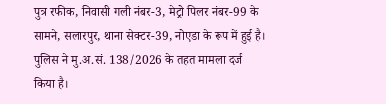पुत्र रफीक, निवासी गली नंबर-3, मेट्रो पिलर नंबर-99 के सामने, सलारपुर, थाना सेक्टर-39, नोएडा के रूप में हुई है। पुलिस ने मु.अ.सं. 138/2026 के तहत मामला दर्ज किया है।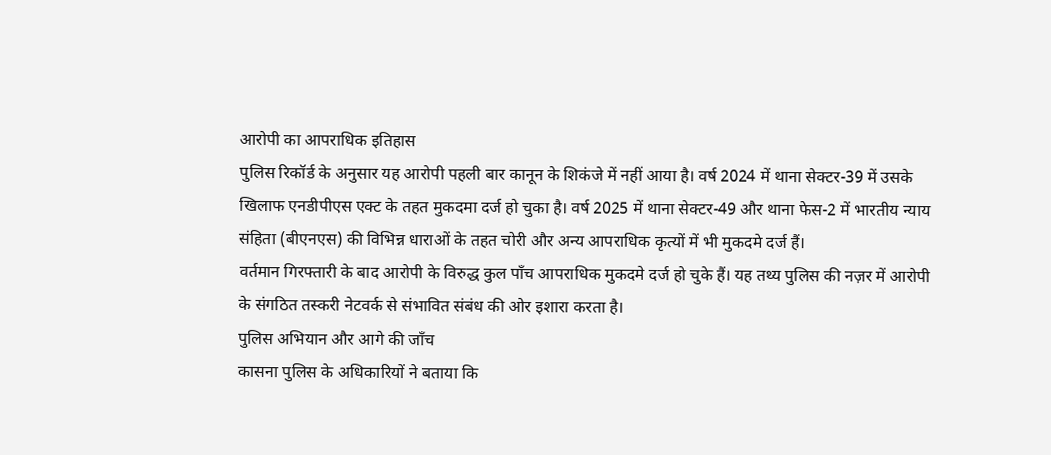आरोपी का आपराधिक इतिहास
पुलिस रिकॉर्ड के अनुसार यह आरोपी पहली बार कानून के शिकंजे में नहीं आया है। वर्ष 2024 में थाना सेक्टर-39 में उसके खिलाफ एनडीपीएस एक्ट के तहत मुकदमा दर्ज हो चुका है। वर्ष 2025 में थाना सेक्टर-49 और थाना फेस-2 में भारतीय न्याय संहिता (बीएनएस) की विभिन्न धाराओं के तहत चोरी और अन्य आपराधिक कृत्यों में भी मुकदमे दर्ज हैं।
वर्तमान गिरफ्तारी के बाद आरोपी के विरुद्ध कुल पाँच आपराधिक मुकदमे दर्ज हो चुके हैं। यह तथ्य पुलिस की नज़र में आरोपी के संगठित तस्करी नेटवर्क से संभावित संबंध की ओर इशारा करता है।
पुलिस अभियान और आगे की जाँच
कासना पुलिस के अधिकारियों ने बताया कि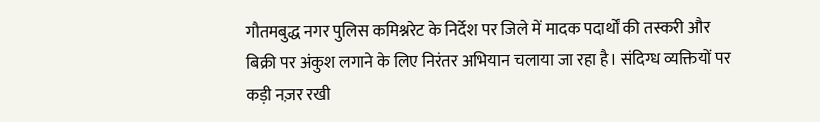गौतमबुद्ध नगर पुलिस कमिश्नरेट के निर्देश पर जिले में मादक पदार्थों की तस्करी और बिक्री पर अंकुश लगाने के लिए निरंतर अभियान चलाया जा रहा है। संदिग्ध व्यक्तियों पर कड़ी नज़र रखी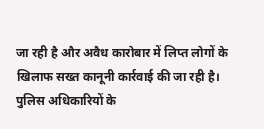जा रही है और अवैध कारोबार में लिप्त लोगों के खिलाफ सख्त कानूनी कार्रवाई की जा रही है।
पुलिस अधिकारियों के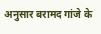अनुसार बरामद गांजे के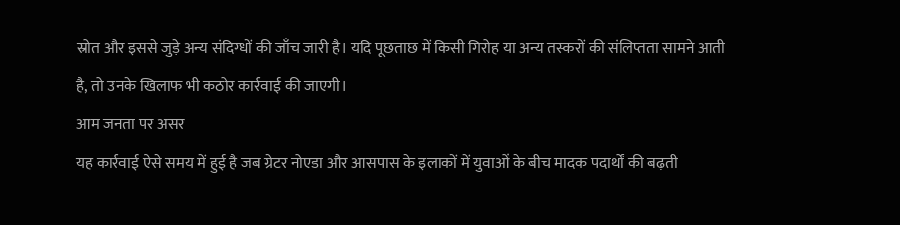स्रोत और इससे जुड़े अन्य संदिग्धों की जाँच जारी है। यदि पूछताछ में किसी गिरोह या अन्य तस्करों की संलिप्तता सामने आती है, तो उनके खिलाफ भी कठोर कार्रवाई की जाएगी।
आम जनता पर असर
यह कार्रवाई ऐसे समय में हुई है जब ग्रेटर नोएडा और आसपास के इलाकों में युवाओं के बीच मादक पदार्थों की बढ़ती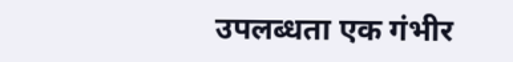उपलब्धता एक गंभीर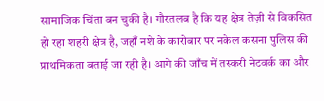सामाजिक चिंता बन चुकी है। गौरतलब है कि यह क्षेत्र तेज़ी से विकसित हो रहा शहरी क्षेत्र है, जहाँ नशे के कारोबार पर नकेल कसना पुलिस की प्राथमिकता बताई जा रही है। आगे की जाँच में तस्करी नेटवर्क का और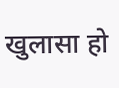खुलासा हो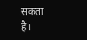सकता है।